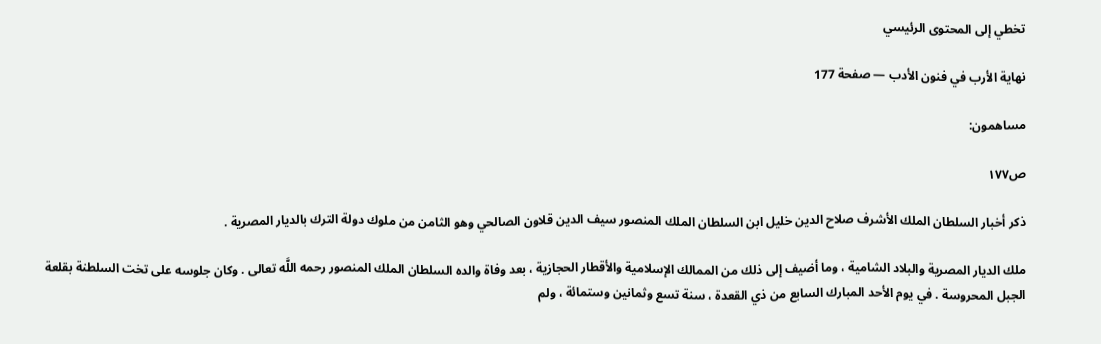تخطي إلى المحتوى الرئيسي

نهاية الأرب في فنون الأدب — صفحة 177

مساهمون:

ص١٧٧

ذكر أخبار السلطان الملك الأشرف صلاح الدين خليل ابن السلطان الملك المنصور سيف الدين قلاون الصالحي وهو الثامن من ملوك دولة الترك بالديار المصرية .

ملك الديار المصرية والبلاد الشامية ، وما أضيف إلى ذلك من الممالك الإسلامية والأقطار الحجازية ، بعد وفاة والده السلطان الملك المنصور رحمه اللَّه تعالى . وكان جلوسه على تخت السلطنة بقلعة الجبل المحروسة . في يوم الأحد المبارك السابع من ذي القعدة ، سنة تسع وثمانين وستمائة ، ولم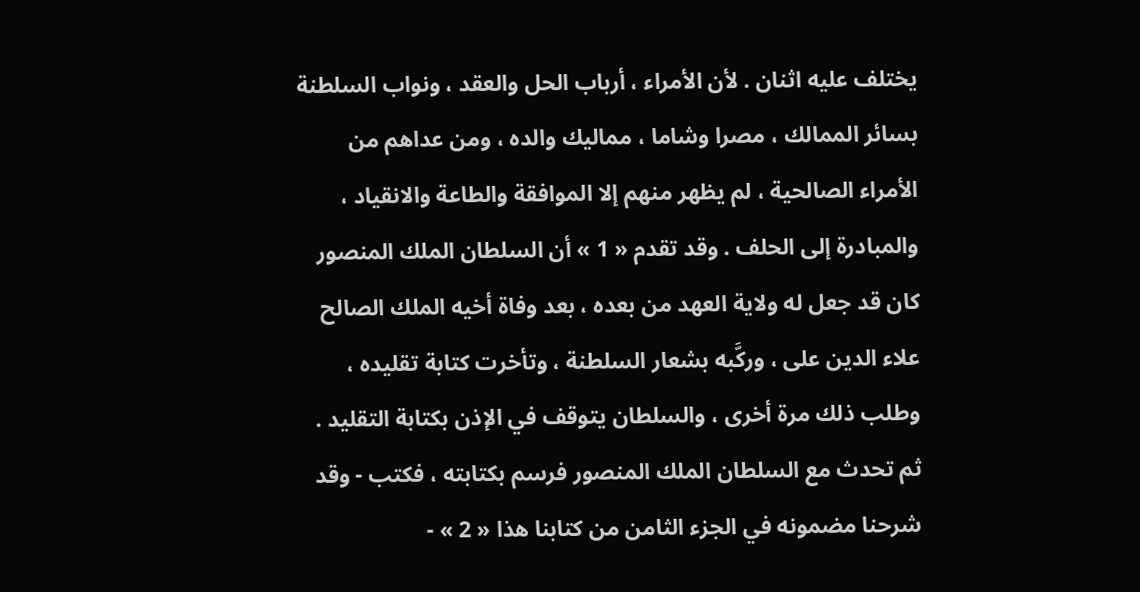يختلف عليه اثنان . لأن الأمراء ، أرباب الحل والعقد ، ونواب السلطنة بسائر الممالك ، مصرا وشاما ، مماليك والده ، ومن عداهم من الأمراء الصالحية ، لم يظهر منهم إلا الموافقة والطاعة والانقياد ، والمبادرة إلى الحلف . وقد تقدم « 1 » أن السلطان الملك المنصور كان قد جعل له ولاية العهد من بعده ، بعد وفاة أخيه الملك الصالح علاء الدين على ، وركَّبه بشعار السلطنة ، وتأخرت كتابة تقليده ، وطلب ذلك مرة أخرى ، والسلطان يتوقف في الإذن بكتابة التقليد . ثم تحدث مع السلطان الملك المنصور فرسم بكتابته ، فكتب - وقد شرحنا مضمونه في الجزء الثامن من كتابنا هذا « 2 » -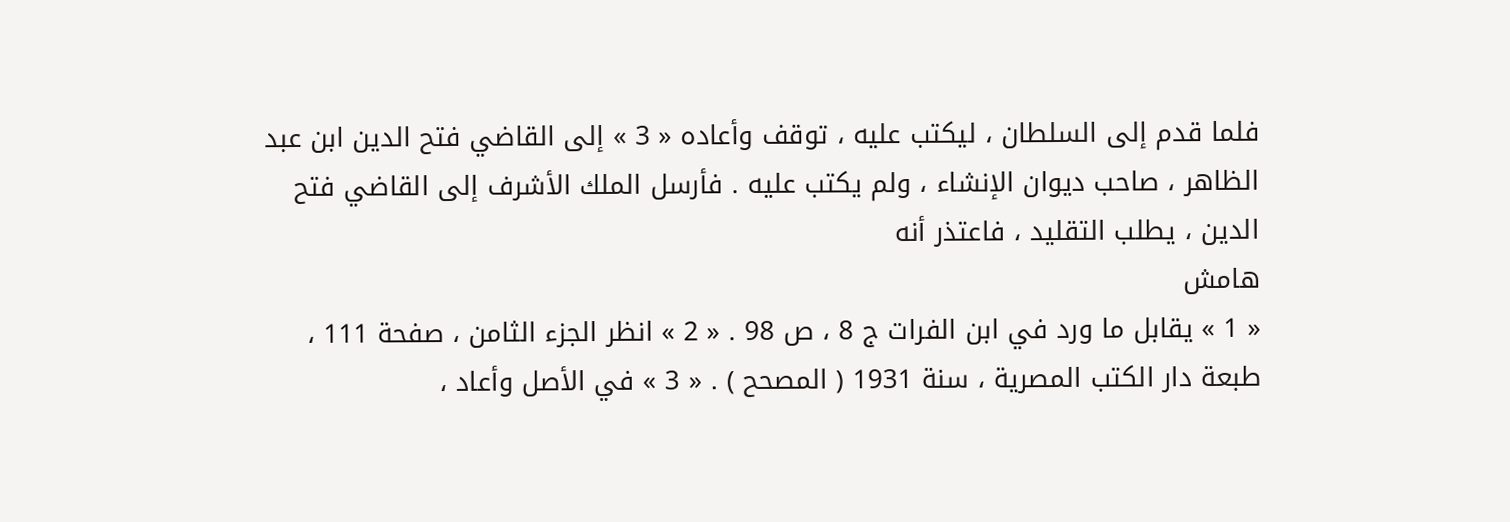فلما قدم إلى السلطان ، ليكتب عليه ، توقف وأعاده « 3 » إلى القاضي فتح الدين ابن عبد الظاهر ، صاحب ديوان الإنشاء ، ولم يكتب عليه . فأرسل الملك الأشرف إلى القاضي فتح الدين ، يطلب التقليد ، فاعتذر أنه
هامش
« 1 » يقابل ما ورد في ابن الفرات ج 8 ، ص 98 . « 2 » انظر الجزء الثامن ، صفحة 111 ، طبعة دار الكتب المصرية ، سنة 1931 ( المصحح ) . « 3 » في الأصل وأعاد ،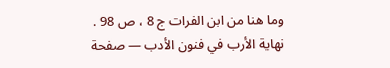وما هنا من ابن الفرات ج 8 ، ص 98 .
نهاية الأرب في فنون الأدب — صفحة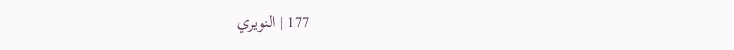177 | النويري